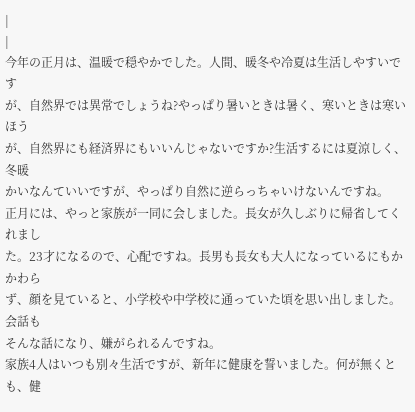|
|
今年の正月は、温暖で穏やかでした。人間、暖冬や冷夏は生活しやすいです
が、自然界では異常でしょうね?やっぱり暑いときは暑く、寒いときは寒いほう
が、自然界にも経済界にもいいんじゃないですか?生活するには夏涼しく、冬暖
かいなんていいですが、やっぱり自然に逆らっちゃいけないんですね。
正月には、やっと家族が一同に会しました。長女が久しぶりに帰省してくれまし
た。23才になるので、心配ですね。長男も長女も大人になっているにもかかわら
ず、顔を見ていると、小学校や中学校に通っていた頃を思い出しました。会話も
そんな話になり、嫌がられるんですね。
家族4人はいつも別々生活ですが、新年に健康を誓いました。何が無くとも、健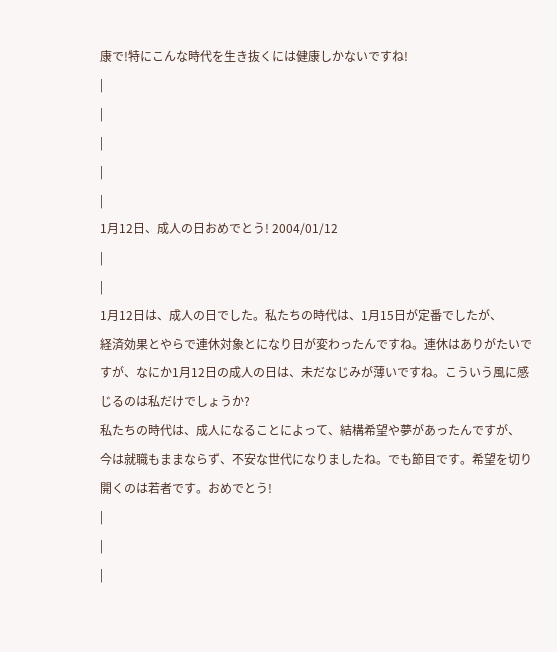康で!特にこんな時代を生き抜くには健康しかないですね!
|
|
|
|
|
1月12日、成人の日おめでとう! 2004/01/12
|
|
1月12日は、成人の日でした。私たちの時代は、1月15日が定番でしたが、
経済効果とやらで連休対象とになり日が変わったんですね。連休はありがたいで
すが、なにか1月12日の成人の日は、未だなじみが薄いですね。こういう風に感
じるのは私だけでしょうか?
私たちの時代は、成人になることによって、結構希望や夢があったんですが、
今は就職もままならず、不安な世代になりましたね。でも節目です。希望を切り
開くのは若者です。おめでとう!
|
|
|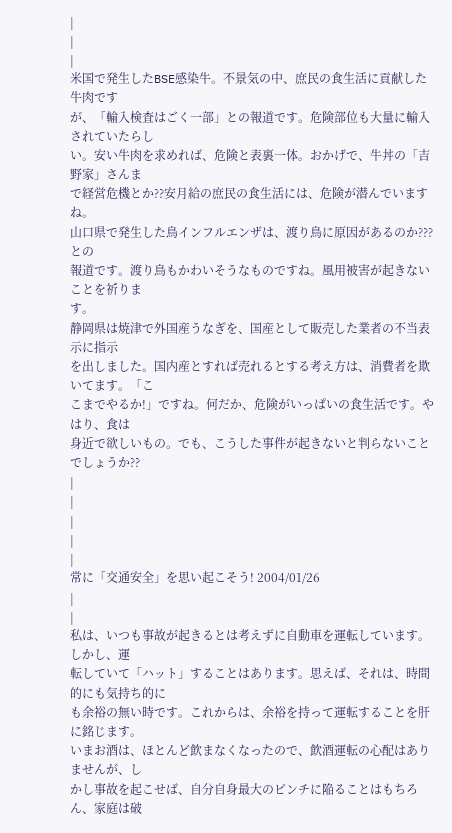|
|
|
米国で発生したBSE感染牛。不景気の中、庶民の食生活に貢献した牛肉です
が、「輸入検査はごく一部」との報道です。危険部位も大量に輸入されていたらし
い。安い牛肉を求めれば、危険と表裏一体。おかげで、牛丼の「吉野家」さんま
で経営危機とか??安月給の庶民の食生活には、危険が潜んでいますね。
山口県で発生した鳥インフルエンザは、渡り鳥に原因があるのか???との
報道です。渡り鳥もかわいそうなものですね。風用被害が起きないことを祈りま
す。
静岡県は焼津で外国産うなぎを、国産として販売した業者の不当表示に指示
を出しました。国内産とすれば売れるとする考え方は、消費者を欺いてます。「こ
こまでやるか!」ですね。何だか、危険がいっぱいの食生活です。やはり、食は
身近で欲しいもの。でも、こうした事件が起きないと判らないことでしょうか??
|
|
|
|
|
常に「交通安全」を思い起こそう! 2004/01/26
|
|
私は、いつも事故が起きるとは考えずに自動車を運転しています。しかし、運
転していて「ハット」することはあります。思えば、それは、時間的にも気持ち的に
も余裕の無い時です。これからは、余裕を持って運転することを肝に銘じます。
いまお酒は、ほとんど飲まなくなったので、飲酒運転の心配はありませんが、し
かし事故を起こせば、自分自身最大のピンチに陥ることはもちろん、家庭は破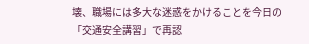壊、職場には多大な迷惑をかけることを今日の「交通安全講習」で再認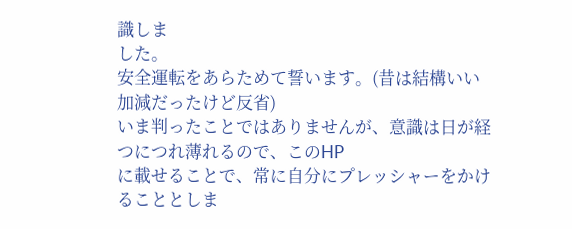識しま
した。
安全運転をあらためて誓います。(昔は結構いい加減だったけど反省)
いま判ったことではありませんが、意識は日が経つにつれ薄れるので、このHP
に載せることで、常に自分にプレッシャーをかけることとしま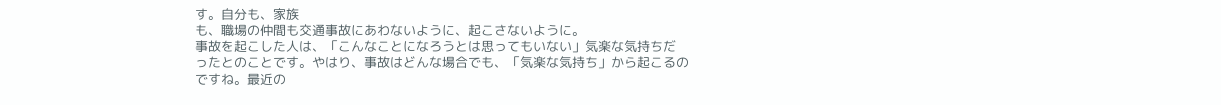す。自分も、家族
も、職場の仲間も交通事故にあわないように、起こさないように。
事故を起こした人は、「こんなことになろうとは思ってもいない」気楽な気持ちだ
ったとのことです。やはり、事故はどんな場合でも、「気楽な気持ち」から起こるの
ですね。最近の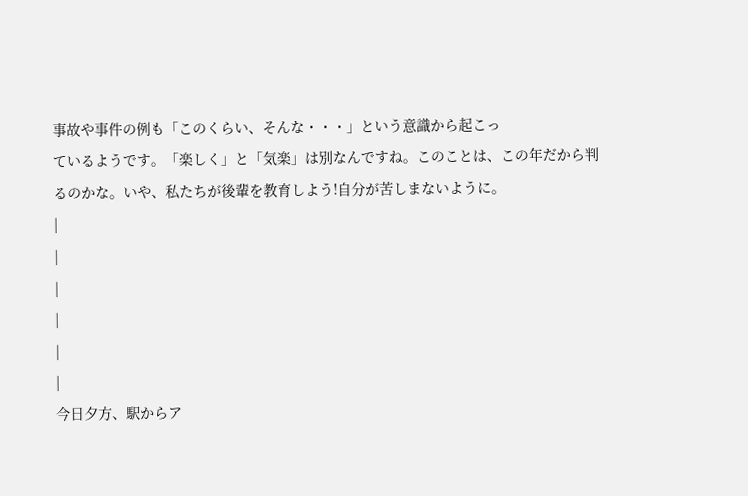事故や事件の例も「このくらい、そんな・・・」という意識から起こっ
ているようです。「楽しく」と「気楽」は別なんですね。このことは、この年だから判
るのかな。いや、私たちが後輩を教育しよう!自分が苦しまないように。
|
|
|
|
|
|
今日夕方、駅からア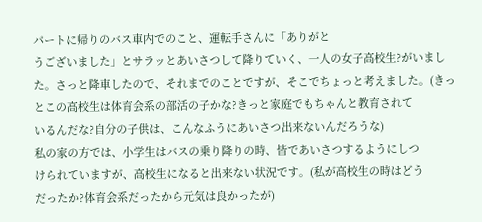パートに帰りのバス車内でのこと、運転手さんに「ありがと
うございました」とサラッとあいさつして降りていく、一人の女子高校生?がいまし
た。さっと降車したので、それまでのことですが、そこでちょっと考えました。(きっ
とこの高校生は体育会系の部活の子かな?きっと家庭でもちゃんと教育されて
いるんだな?自分の子供は、こんなふうにあいさつ出来ないんだろうな)
私の家の方では、小学生はバスの乗り降りの時、皆であいさつするようにしつ
けられていますが、高校生になると出来ない状況です。(私が高校生の時はどう
だったか?体育会系だったから元気は良かったが)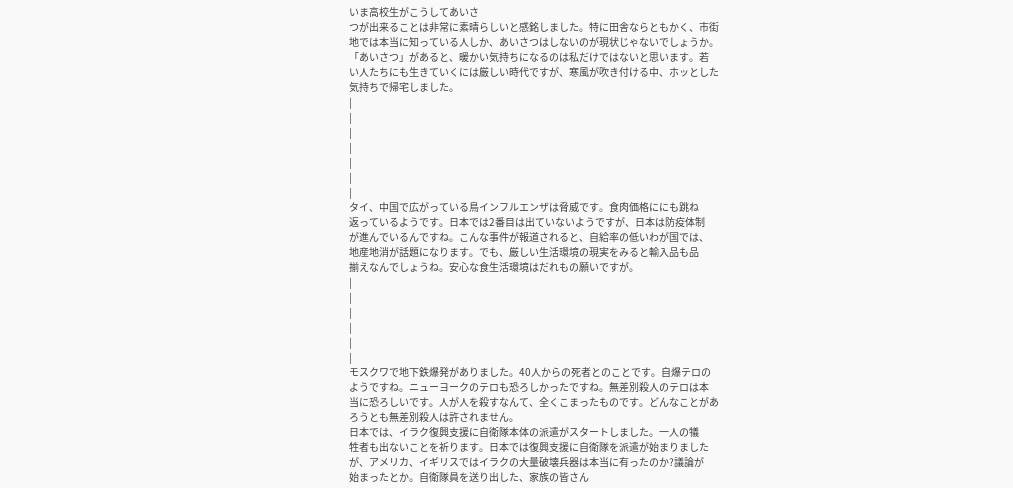いま高校生がこうしてあいさ
つが出来ることは非常に素晴らしいと感銘しました。特に田舎ならともかく、市街
地では本当に知っている人しか、あいさつはしないのが現状じゃないでしょうか。
「あいさつ」があると、暖かい気持ちになるのは私だけではないと思います。若
い人たちにも生きていくには厳しい時代ですが、寒風が吹き付ける中、ホッとした
気持ちで帰宅しました。
|
|
|
|
|
|
|
タイ、中国で広がっている鳥インフルエンザは脅威です。食肉価格ににも跳ね
返っているようです。日本では2番目は出ていないようですが、日本は防疫体制
が進んでいるんですね。こんな事件が報道されると、自給率の低いわが国では、
地産地消が話題になります。でも、厳しい生活環境の現実をみると輸入品も品
揃えなんでしょうね。安心な食生活環境はだれもの願いですが。
|
|
|
|
|
|
モスクワで地下鉄爆発がありました。40人からの死者とのことです。自爆テロの
ようですね。ニューヨークのテロも恐ろしかったですね。無差別殺人のテロは本
当に恐ろしいです。人が人を殺すなんて、全くこまったものです。どんなことがあ
ろうとも無差別殺人は許されません。
日本では、イラク復興支援に自衛隊本体の派遣がスタートしました。一人の犠
牲者も出ないことを祈ります。日本では復興支援に自衛隊を派遣が始まりました
が、アメリカ、イギリスではイラクの大量破壊兵器は本当に有ったのか?議論が
始まったとか。自衛隊員を送り出した、家族の皆さん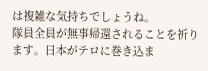は複雑な気持ちでしょうね。
隊員全員が無事帰還されることを祈ります。日本がテロに巻き込ま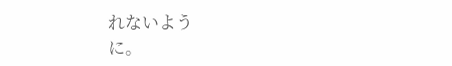れないよう
に。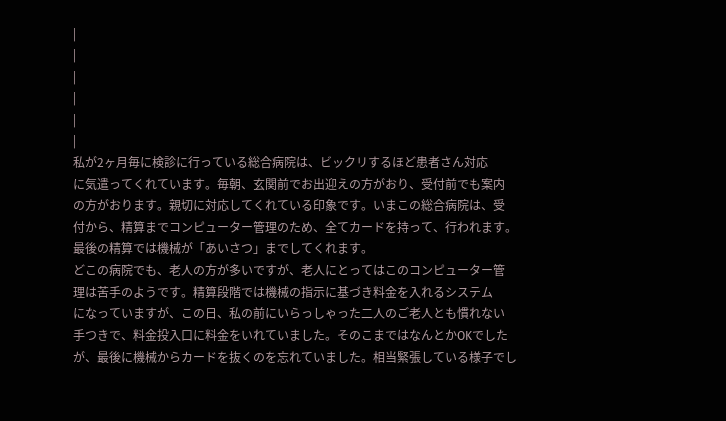|
|
|
|
|
|
私が2ヶ月毎に検診に行っている総合病院は、ビックリするほど患者さん対応
に気遣ってくれています。毎朝、玄関前でお出迎えの方がおり、受付前でも案内
の方がおります。親切に対応してくれている印象です。いまこの総合病院は、受
付から、精算までコンピューター管理のため、全てカードを持って、行われます。
最後の精算では機械が「あいさつ」までしてくれます。
どこの病院でも、老人の方が多いですが、老人にとってはこのコンピューター管
理は苦手のようです。精算段階では機械の指示に基づき料金を入れるシステム
になっていますが、この日、私の前にいらっしゃった二人のご老人とも慣れない
手つきで、料金投入口に料金をいれていました。そのこまではなんとかOKでした
が、最後に機械からカードを抜くのを忘れていました。相当緊張している様子でし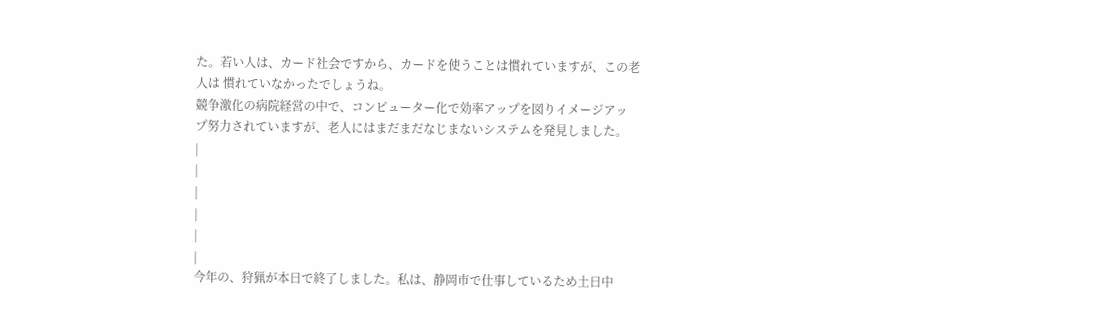た。若い人は、カード社会ですから、カードを使うことは慣れていますが、この老
人は 慣れていなかったでしょうね。
競争激化の病院経営の中で、コンピューター化で効率アップを図りイメージアッ
プ努力されていますが、老人にはまだまだなじまないシステムを発見しました。
|
|
|
|
|
|
今年の、狩猟が本日で終了しました。私は、静岡市で仕事しているため土日中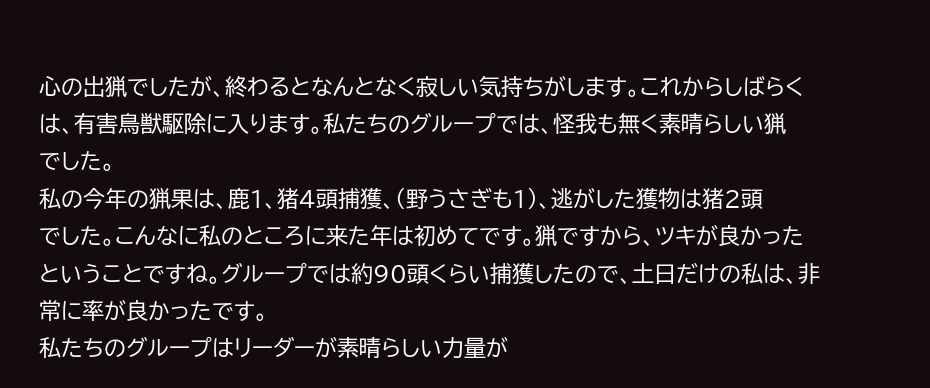心の出猟でしたが、終わるとなんとなく寂しい気持ちがします。これからしばらく
は、有害鳥獣駆除に入ります。私たちのグループでは、怪我も無く素晴らしい猟
でした。
私の今年の猟果は、鹿1、猪4頭捕獲、(野うさぎも1)、逃がした獲物は猪2頭
でした。こんなに私のところに来た年は初めてです。猟ですから、ツキが良かった
ということですね。グループでは約90頭くらい捕獲したので、土日だけの私は、非
常に率が良かったです。
私たちのグループはリーダーが素晴らしい力量が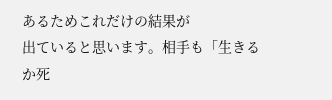あるためこれだけの結果が
出ていると思います。相手も「生きるか死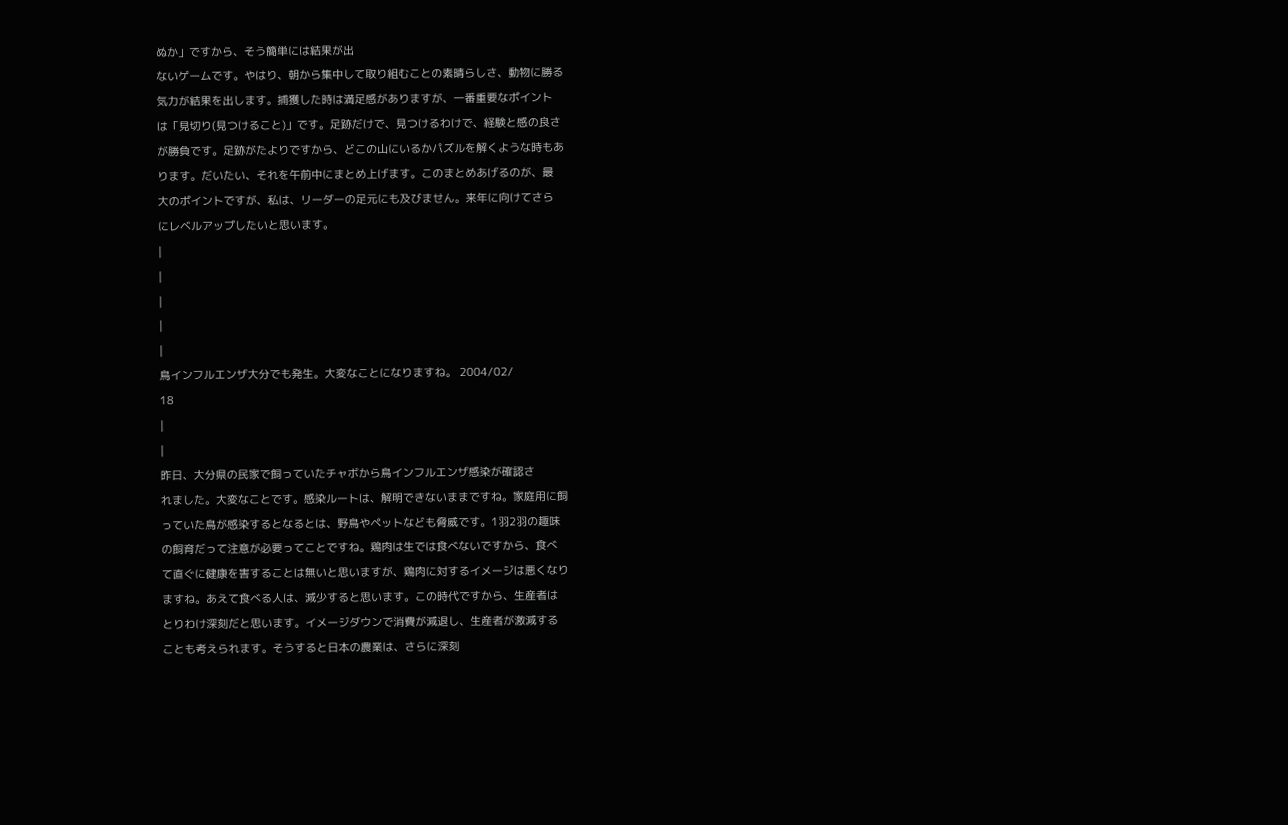ぬか」ですから、そう簡単には結果が出
ないゲームです。やはり、朝から集中して取り組むことの素晴らしさ、動物に勝る
気力が結果を出します。捕獲した時は満足感がありますが、一番重要なポイント
は「見切り(見つけること)」です。足跡だけで、見つけるわけで、経験と感の良さ
が勝負です。足跡がたよりですから、どこの山にいるかパズルを解くような時もあ
ります。だいたい、それを午前中にまとめ上げます。このまとめあげるのが、最
大のポイントですが、私は、リーダーの足元にも及びません。来年に向けてさら
にレベルアップしたいと思います。
|
|
|
|
|
鳥インフルエンザ大分でも発生。大変なことになりますね。 2004/02/
18
|
|
昨日、大分県の民家で飼っていたチャボから鳥インフルエンザ感染が確認さ
れました。大変なことです。感染ルートは、解明できないままですね。家庭用に飼
っていた鳥が感染するとなるとは、野鳥やペットなども脅威です。1羽2羽の趣味
の飼育だって注意が必要ってことですね。鶏肉は生では食べないですから、食べ
て直ぐに健康を害することは無いと思いますが、鶏肉に対するイメージは悪くなり
ますね。あえて食べる人は、減少すると思います。この時代ですから、生産者は
とりわけ深刻だと思います。イメージダウンで消費が減退し、生産者が激減する
ことも考えられます。そうすると日本の農業は、さらに深刻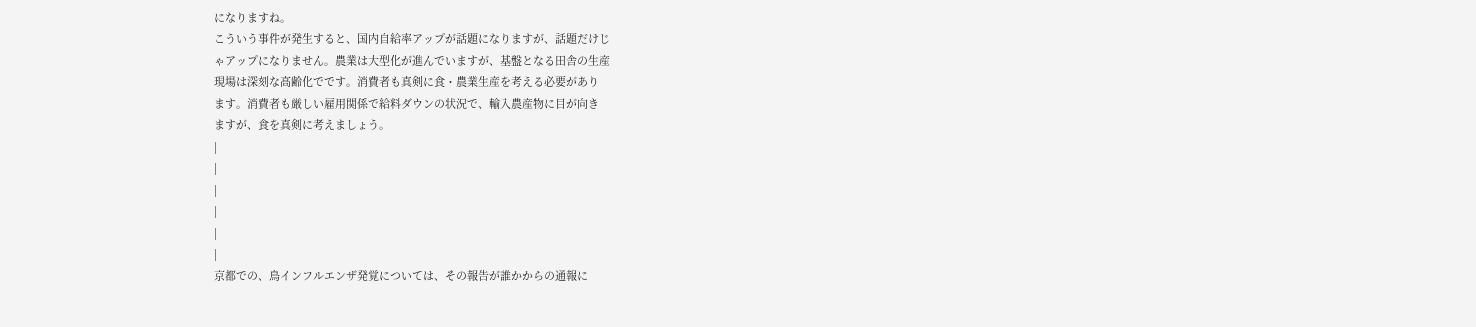になりますね。
こういう事件が発生すると、国内自給率アップが話題になりますが、話題だけじ
ゃアップになりません。農業は大型化が進んでいますが、基盤となる田舎の生産
現場は深刻な高齢化でです。消費者も真剣に食・農業生産を考える必要があり
ます。消費者も厳しい雇用関係で給料ダウンの状況で、輸入農産物に目が向き
ますが、食を真剣に考えましょう。
|
|
|
|
|
|
京都での、鳥インフルエンザ発覚については、その報告が誰かからの通報に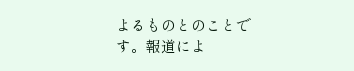よるものとのことです。報道によ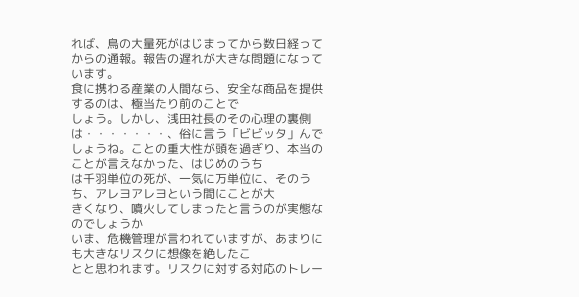れば、鳥の大量死がはじまってから数日経って
からの通報。報告の遅れが大きな問題になっています。
食に携わる産業の人間なら、安全な商品を提供するのは、極当たり前のことで
しょう。しかし、浅田社長のその心理の裏側は・・・・・・・、俗に言う「ビビッタ」んで
しょうね。ことの重大性が頭を過ぎり、本当のことが言えなかった、はじめのうち
は千羽単位の死が、一気に万単位に、そのうち、アレヨアレヨという間にことが大
きくなり、噴火してしまったと言うのが実態なのでしょうか
いま、危機管理が言われていますが、あまりにも大きなリスクに想像を絶したこ
とと思われます。リスクに対する対応のトレー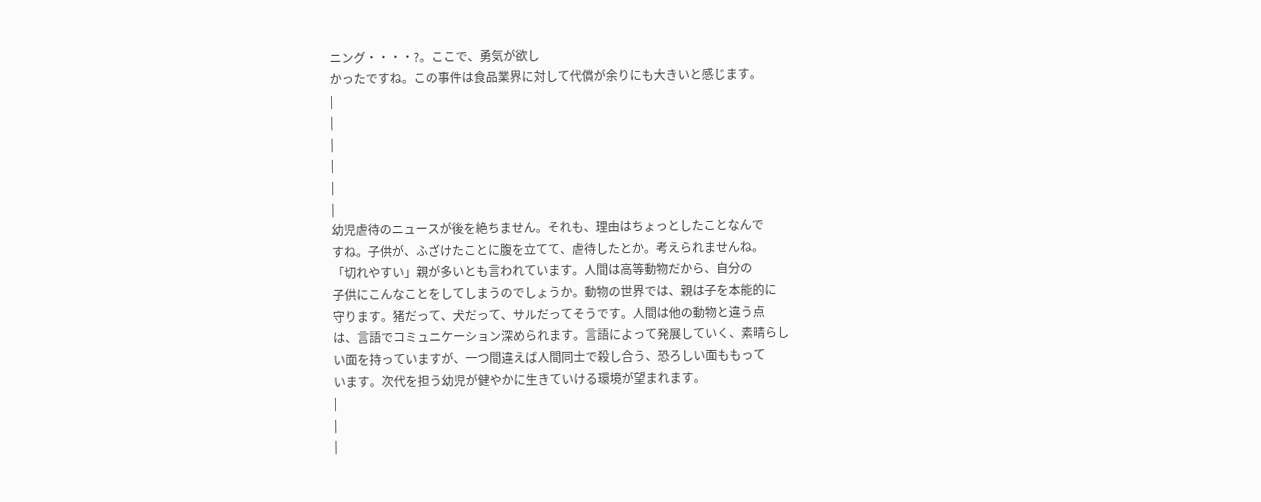ニング・・・・?。ここで、勇気が欲し
かったですね。この事件は食品業界に対して代償が余りにも大きいと感じます。
|
|
|
|
|
|
幼児虐待のニュースが後を絶ちません。それも、理由はちょっとしたことなんで
すね。子供が、ふざけたことに腹を立てて、虐待したとか。考えられませんね。
「切れやすい」親が多いとも言われています。人間は高等動物だから、自分の
子供にこんなことをしてしまうのでしょうか。動物の世界では、親は子を本能的に
守ります。猪だって、犬だって、サルだってそうです。人間は他の動物と違う点
は、言語でコミュニケーション深められます。言語によって発展していく、素晴らし
い面を持っていますが、一つ間違えば人間同士で殺し合う、恐ろしい面ももって
います。次代を担う幼児が健やかに生きていける環境が望まれます。
|
|
|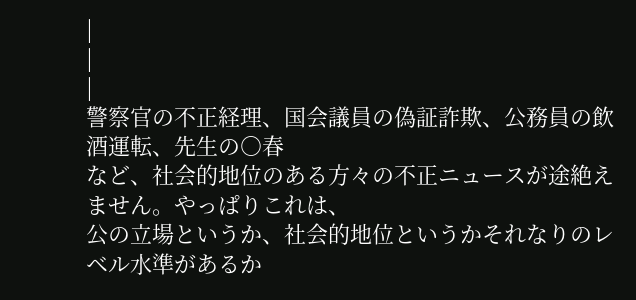|
|
|
警察官の不正経理、国会議員の偽証詐欺、公務員の飲酒運転、先生の○春
など、社会的地位のある方々の不正ニュースが途絶えません。やっぱりこれは、
公の立場というか、社会的地位というかそれなりのレベル水準があるか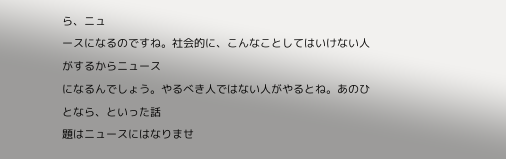ら、ニュ
ースになるのですね。社会的に、こんなことしてはいけない人がするからニュース
になるんでしょう。やるべき人ではない人がやるとね。あのひとなら、といった話
題はニュースにはなりませ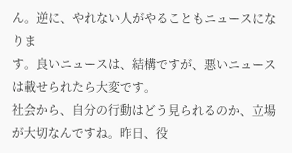ん。逆に、やれない人がやることもニュースになりま
す。良いニュースは、結構ですが、悪いニュースは載せられたら大変です。
社会から、自分の行動はどう見られるのか、立場が大切なんですね。昨日、役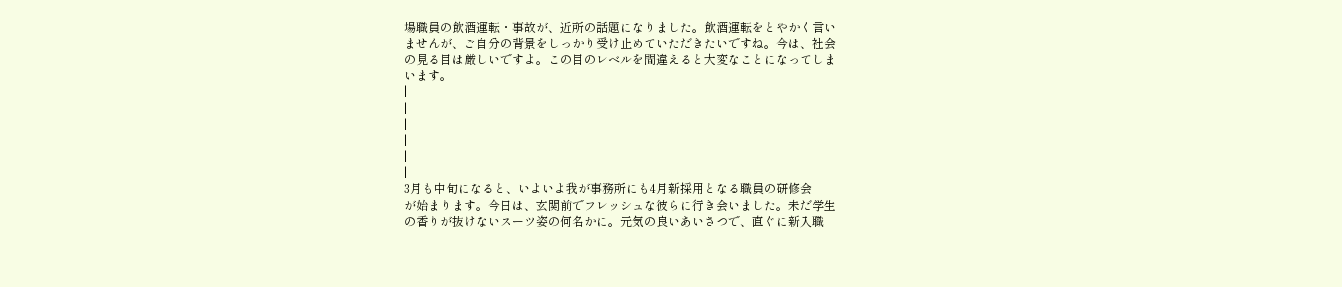場職員の飲酒運転・事故が、近所の話題になりました。飲酒運転をとやかく言い
ませんが、ご自分の背景をしっかり受け止めていただきたいですね。今は、社会
の見る目は厳しいですよ。この目のレベルを間違えると大変なことになってしま
います。
|
|
|
|
|
|
3月も中旬になると、いよいよ我が事務所にも4月新採用となる職員の研修会
が始まります。今日は、玄関前でフレッシュな彼らに行き会いました。未だ学生
の香りが抜けないスーツ姿の何名かに。元気の良いあいさつで、直ぐに新入職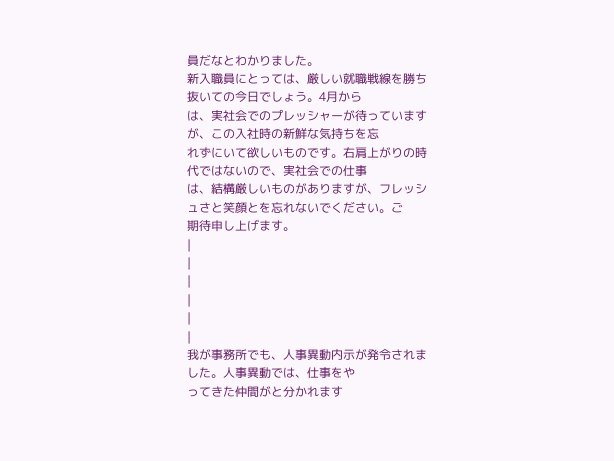員だなとわかりました。
新入職員にとっては、厳しい就職戦線を勝ち抜いての今日でしょう。4月から
は、実社会でのプレッシャーが待っていますが、この入社時の新鮮な気持ちを忘
れずにいて欲しいものです。右肩上がりの時代ではないので、実社会での仕事
は、結構厳しいものがありますが、フレッシュさと笑顔とを忘れないでください。ご
期待申し上げます。
|
|
|
|
|
|
我が事務所でも、人事異動内示が発令されました。人事異動では、仕事をや
ってきた仲間がと分かれます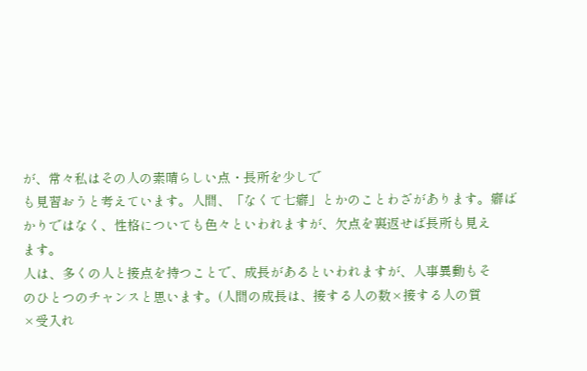が、常々私はその人の素晴らしい点・長所を少しで
も見習おうと考えています。人間、「なくて七癖」とかのことわざがあります。癖ば
かりではなく、性格についても色々といわれますが、欠点を裏返せば長所も見え
ます。
人は、多くの人と接点を持つことで、成長があるといわれますが、人事異動もそ
のひとつのチャンスと思います。(人間の成長は、接する人の数×接する人の質
×受入れ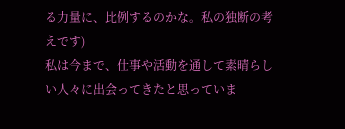る力量に、比例するのかな。私の独断の考えです)
私は今まで、仕事や活動を通して素晴らしい人々に出会ってきたと思っていま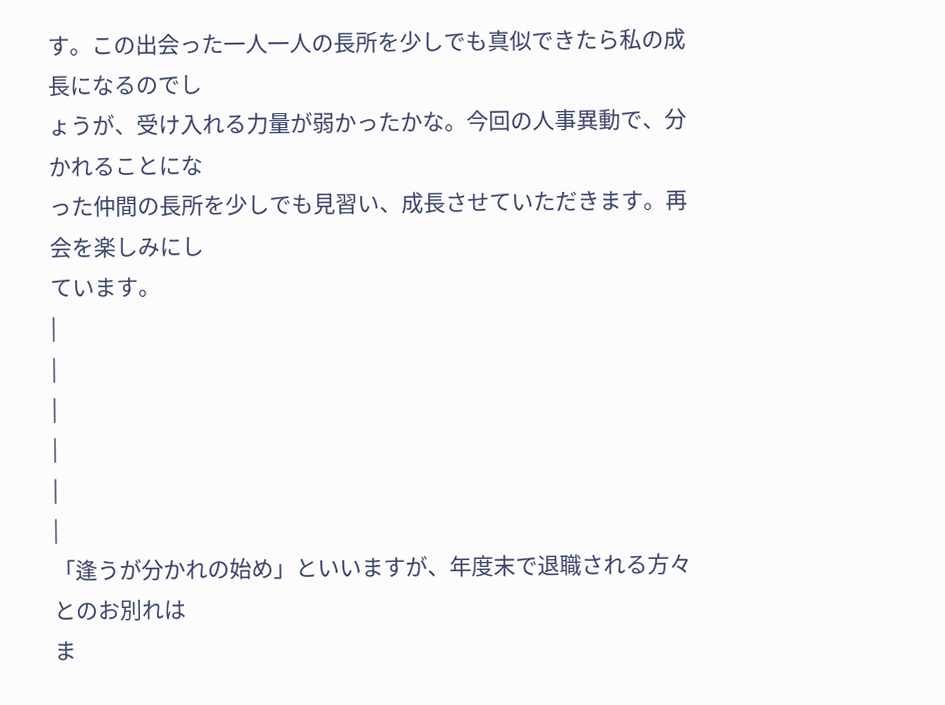す。この出会った一人一人の長所を少しでも真似できたら私の成長になるのでし
ょうが、受け入れる力量が弱かったかな。今回の人事異動で、分かれることにな
った仲間の長所を少しでも見習い、成長させていただきます。再会を楽しみにし
ています。
|
|
|
|
|
|
「逢うが分かれの始め」といいますが、年度末で退職される方々とのお別れは
ま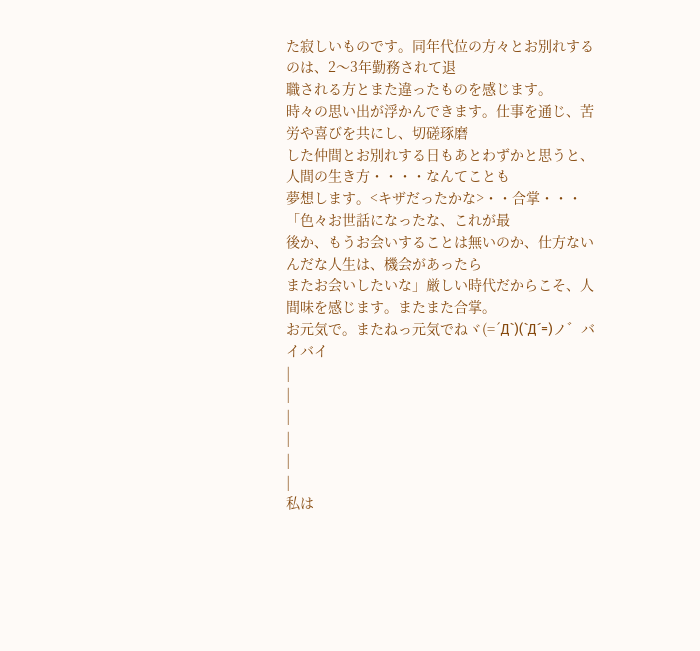た寂しいものです。同年代位の方々とお別れするのは、2〜3年勤務されて退
職される方とまた違ったものを感じます。
時々の思い出が浮かんできます。仕事を通じ、苦労や喜びを共にし、切磋琢磨
した仲間とお別れする日もあとわずかと思うと、人間の生き方・・・・なんてことも
夢想します。<キザだったかな>・・合掌・・・「色々お世話になったな、これが最
後か、もうお会いすることは無いのか、仕方ないんだな人生は、機会があったら
またお会いしたいな」厳しい時代だからこそ、人間味を感じます。またまた合掌。
お元気で。またねっ元気でねヾ(=´Д`)(`Д´=)ノ゛バイバイ
|
|
|
|
|
|
私は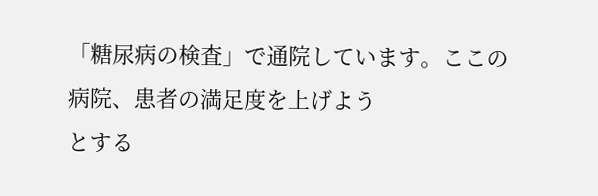「糖尿病の検査」で通院しています。ここの病院、患者の満足度を上げよう
とする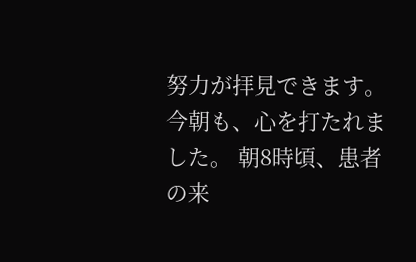努力が拝見できます。
今朝も、心を打たれました。 朝8時頃、患者の来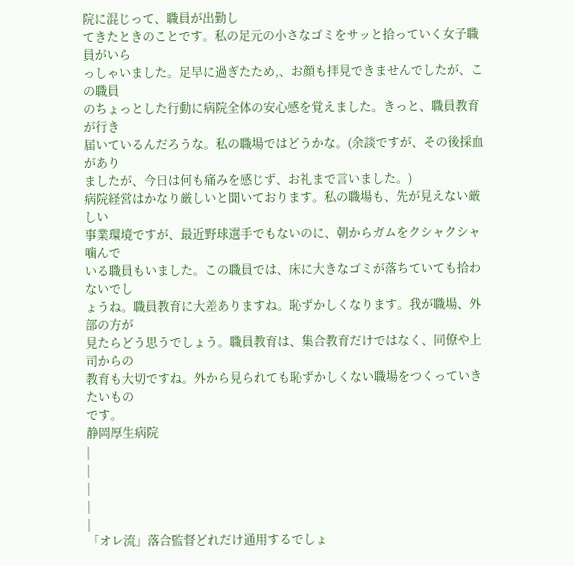院に混じって、職員が出勤し
てきたときのことです。私の足元の小さなゴミをサッと拾っていく女子職員がいら
っしゃいました。足早に過ぎたため,、お顔も拝見できませんでしたが、この職員
のちょっとした行動に病院全体の安心感を覚えました。きっと、職員教育が行き
届いているんだろうな。私の職場ではどうかな。(余談ですが、その後採血があり
ましたが、今日は何も痛みを感じず、お礼まで言いました。)
病院経営はかなり厳しいと聞いております。私の職場も、先が見えない厳しい
事業環境ですが、最近野球選手でもないのに、朝からガムをクシャクシャ噛んで
いる職員もいました。この職員では、床に大きなゴミが落ちていても拾わないでし
ょうね。職員教育に大差ありますね。恥ずかしくなります。我が職場、外部の方が
見たらどう思うでしょう。職員教育は、集合教育だけではなく、同僚や上司からの
教育も大切ですね。外から見られても恥ずかしくない職場をつくっていきたいもの
です。
静岡厚生病院
|
|
|
|
|
「オレ流」落合監督どれだけ通用するでしょ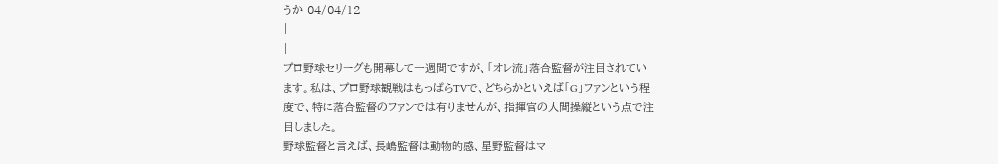うか 04/04/12
|
|
プロ野球セリーグも開幕して一週間ですが、「オレ流」落合監督が注目されてい
ます。私は、プロ野球観戦はもっぱらTVで、どちらかといえば「G」ファンという程
度で、特に落合監督のファンでは有りませんが、指揮官の人間操縦という点で注
目しました。
野球監督と言えば、長嶋監督は動物的感、星野監督はマ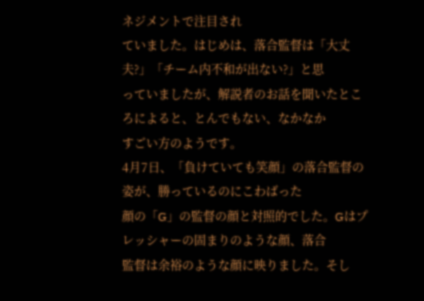ネジメントで注目され
ていました。はじめは、落合監督は「大丈夫?」「チーム内不和が出ない?」と思
っていましたが、解説者のお話を聞いたところによると、とんでもない、なかなか
すごい方のようです。
4月7日、「負けていても笑顔」の落合監督の姿が、勝っているのにこわばった
顔の「G」の監督の顔と対照的でした。Gはプレッシャーの固まりのような顔、落合
監督は余裕のような顔に映りました。そし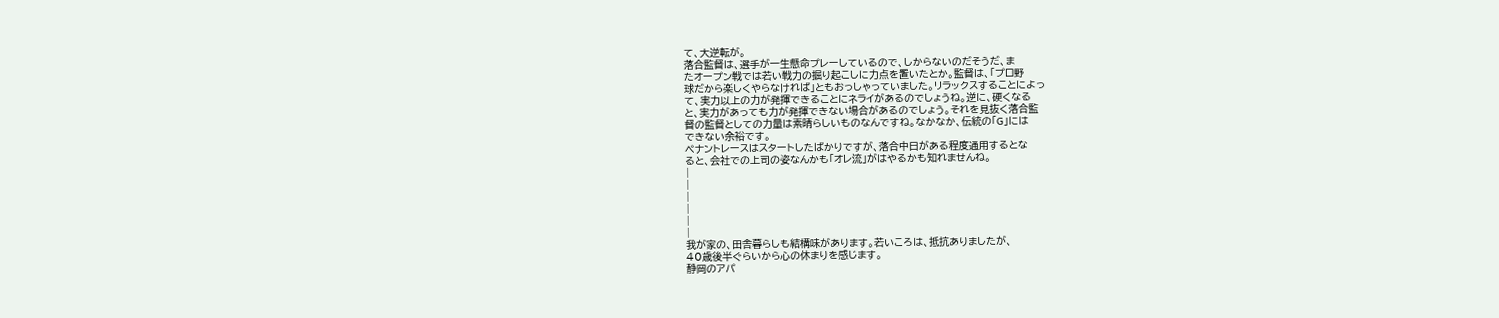て、大逆転が。
落合監督は、選手が一生懸命プレーしているので、しからないのだそうだ、ま
たオープン戦では若い戦力の掘り起こしに力点を置いたとか。監督は、「プロ野
球だから楽しくやらなければ」ともおっしゃっていました。リラックスすることによっ
て、実力以上の力が発揮できることにネライがあるのでしょうね。逆に、硬くなる
と、実力があっても力が発揮できない場合があるのでしょう。それを見抜く落合監
督の監督としての力量は素晴らしいものなんですね。なかなか、伝統の「G」には
できない余裕です。
ペナントレースはスタートしたばかりですが、落合中日がある程度通用するとな
ると、会社での上司の姿なんかも「オレ流」がはやるかも知れませんね。
|
|
|
|
|
|
我が家の、田舎暮らしも結構味があります。若いころは、抵抗ありましたが、
40歳後半ぐらいから心の休まりを感じます。
静岡のアパ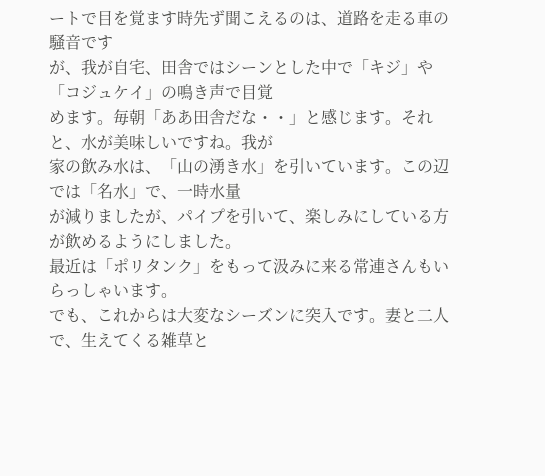ートで目を覚ます時先ず聞こえるのは、道路を走る車の騒音です
が、我が自宅、田舎ではシーンとした中で「キジ」や「コジュケイ」の鳴き声で目覚
めます。毎朝「ああ田舎だな・・」と感じます。それと、水が美味しいですね。我が
家の飲み水は、「山の湧き水」を引いています。この辺では「名水」で、一時水量
が減りましたが、パイプを引いて、楽しみにしている方が飲めるようにしました。
最近は「ポリタンク」をもって汲みに来る常連さんもいらっしゃいます。
でも、これからは大変なシーズンに突入です。妻と二人で、生えてくる雑草と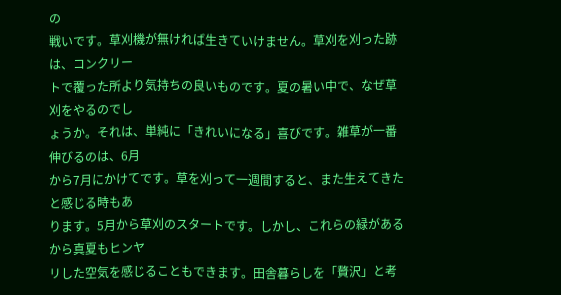の
戦いです。草刈機が無ければ生きていけません。草刈を刈った跡は、コンクリー
トで覆った所より気持ちの良いものです。夏の暑い中で、なぜ草刈をやるのでし
ょうか。それは、単純に「きれいになる」喜びです。雑草が一番伸びるのは、6月
から7月にかけてです。草を刈って一週間すると、また生えてきたと感じる時もあ
ります。5月から草刈のスタートです。しかし、これらの緑があるから真夏もヒンヤ
リした空気を感じることもできます。田舎暮らしを「贅沢」と考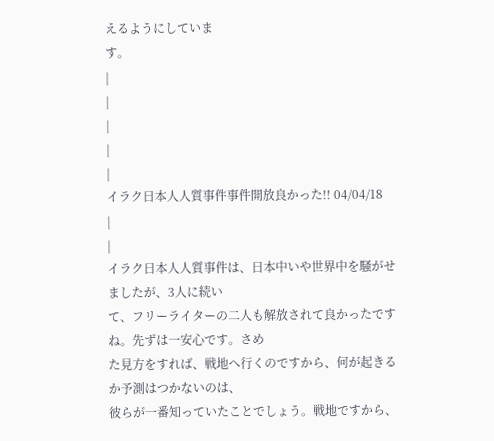えるようにしていま
す。
|
|
|
|
|
イラク日本人人質事件事件開放良かった!! 04/04/18
|
|
イラク日本人人質事件は、日本中いや世界中を騒がせましたが、3人に続い
て、フリーライターの二人も解放されて良かったですね。先ずは一安心です。さめ
た見方をすれば、戦地へ行くのですから、何が起きるか予測はつかないのは、
彼らが一番知っていたことでしょう。戦地ですから、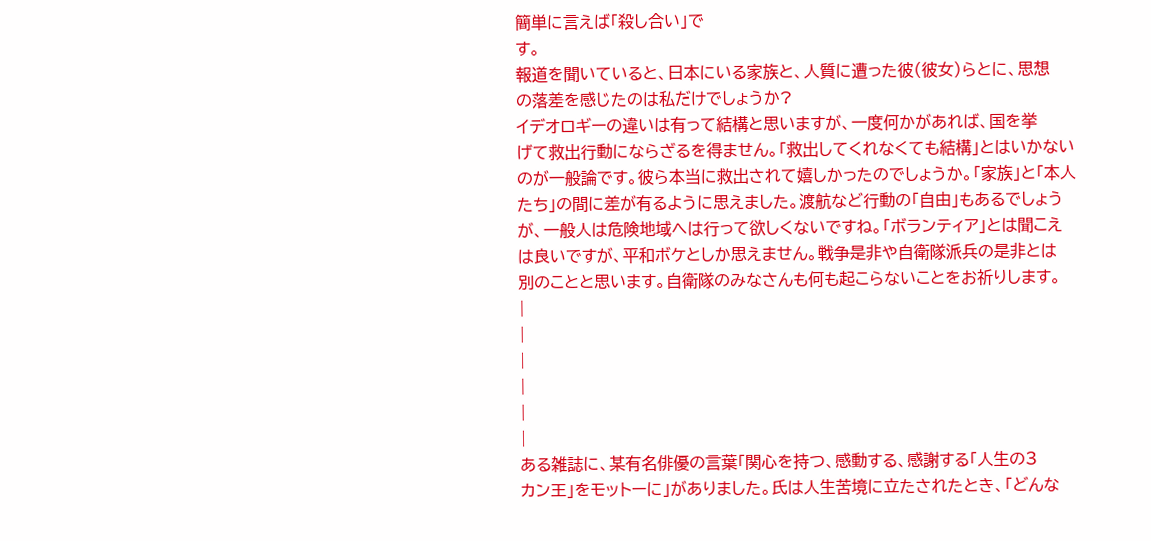簡単に言えば「殺し合い」で
す。
報道を聞いていると、日本にいる家族と、人質に遭った彼(彼女)らとに、思想
の落差を感じたのは私だけでしょうか?
イデオロギーの違いは有って結構と思いますが、一度何かがあれば、国を挙
げて救出行動にならざるを得ません。「救出してくれなくても結構」とはいかない
のが一般論です。彼ら本当に救出されて嬉しかったのでしょうか。「家族」と「本人
たち」の間に差が有るように思えました。渡航など行動の「自由」もあるでしょう
が、一般人は危険地域へは行って欲しくないですね。「ボランティア」とは聞こえ
は良いですが、平和ボケとしか思えません。戦争是非や自衛隊派兵の是非とは
別のことと思います。自衛隊のみなさんも何も起こらないことをお祈りします。
|
|
|
|
|
|
ある雑誌に、某有名俳優の言葉「関心を持つ、感動する、感謝する「人生の3
カン王」をモットーに」がありました。氏は人生苦境に立たされたとき、「どんな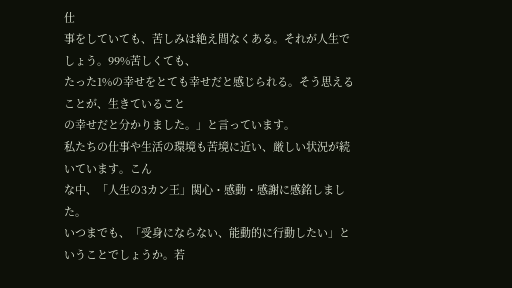仕
事をしていても、苦しみは絶え間なくある。それが人生でしょう。99%苦しくても、
たった1%の幸せをとても幸せだと感じられる。そう思えることが、生きていること
の幸せだと分かりました。」と言っています。
私たちの仕事や生活の環境も苦境に近い、厳しい状況が続いています。こん
な中、「人生の3カン王」関心・感動・感謝に感銘しました。
いつまでも、「受身にならない、能動的に行動したい」ということでしょうか。若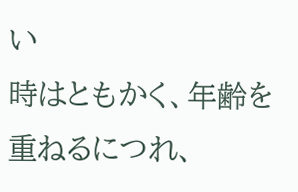い
時はともかく、年齢を重ねるにつれ、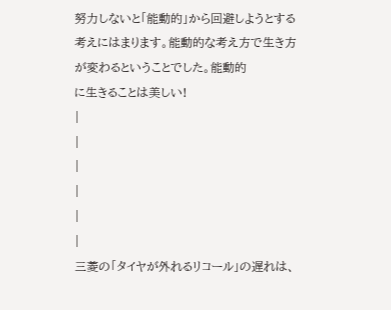努力しないと「能動的」から回避しようとする
考えにはまります。能動的な考え方で生き方が変わるということでした。能動的
に生きることは美しい!
|
|
|
|
|
|
三菱の「タイヤが外れるリコール」の遅れは、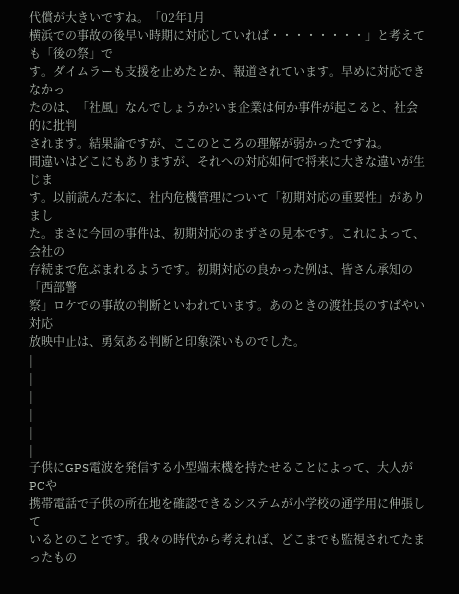代償が大きいですね。「02年1月
横浜での事故の後早い時期に対応していれば・・・・・・・・」と考えても「後の祭」で
す。ダイムラーも支援を止めたとか、報道されています。早めに対応できなかっ
たのは、「社風」なんでしょうか?いま企業は何か事件が起こると、社会的に批判
されます。結果論ですが、ここのところの理解が弱かったですね。
間違いはどこにもありますが、それへの対応如何で将来に大きな違いが生じま
す。以前読んだ本に、社内危機管理について「初期対応の重要性」がありまし
た。まさに今回の事件は、初期対応のまずさの見本です。これによって、会社の
存続まで危ぶまれるようです。初期対応の良かった例は、皆さん承知の「西部警
察」ロケでの事故の判断といわれています。あのときの渡社長のすばやい対応
放映中止は、勇気ある判断と印象深いものでした。
|
|
|
|
|
|
子供にGPS電波を発信する小型端末機を持たせることによって、大人がPCや
携帯電話で子供の所在地を確認できるシステムが小学校の通学用に伸張して
いるとのことです。我々の時代から考えれば、どこまでも監視されてたまったもの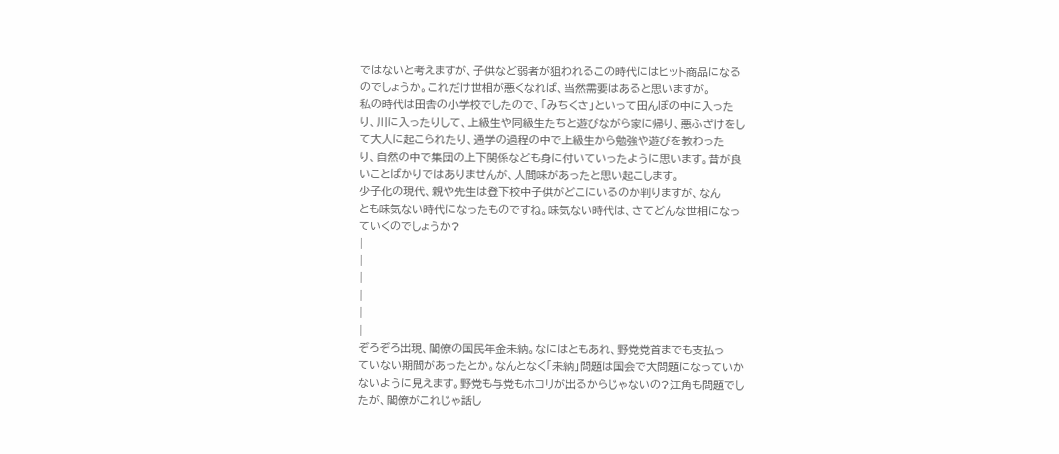ではないと考えますが、子供など弱者が狙われるこの時代にはヒット商品になる
のでしょうか。これだけ世相が悪くなれば、当然需要はあると思いますが。
私の時代は田舎の小学校でしたので、「みちくさ」といって田んぼの中に入った
り、川に入ったりして、上級生や同級生たちと遊びながら家に帰り、悪ふざけをし
て大人に起こられたり、通学の過程の中で上級生から勉強や遊びを教わった
り、自然の中で集団の上下関係なども身に付いていったように思います。昔が良
いことばかりではありませんが、人間味があったと思い起こします。
少子化の現代、親や先生は登下校中子供がどこにいるのか判りますが、なん
とも味気ない時代になったものですね。味気ない時代は、さてどんな世相になっ
ていくのでしょうか?
|
|
|
|
|
|
ぞろぞろ出現、閣僚の国民年金未納。なにはともあれ、野党党首までも支払っ
ていない期間があったとか。なんとなく「未納」問題は国会で大問題になっていか
ないように見えます。野党も与党もホコリが出るからじゃないの?江角も問題でし
たが、閣僚がこれじゃ話し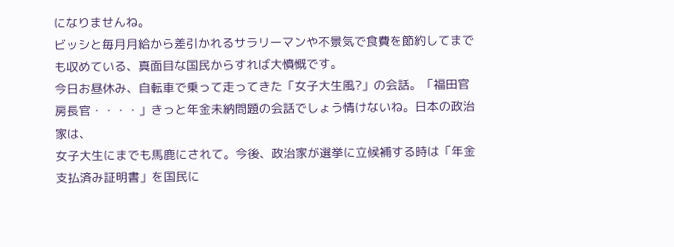になりませんね。
ビッシと毎月月給から差引かれるサラリーマンや不景気で食費を節約してまで
も収めている、真面目な国民からすれば大憤慨です。
今日お昼休み、自転車で乗って走ってきた「女子大生風?」の会話。「福田官
房長官・・・・」きっと年金未納問題の会話でしょう情けないね。日本の政治家は、
女子大生にまでも馬鹿にされて。今後、政治家が選挙に立候補する時は「年金
支払済み証明書」を国民に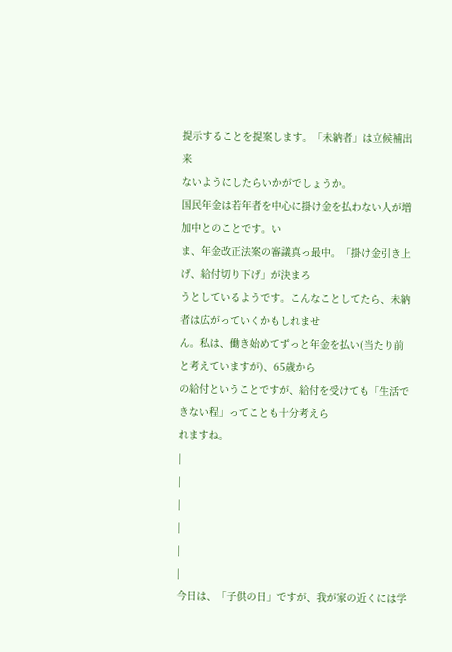提示することを提案します。「未納者」は立候補出来
ないようにしたらいかがでしょうか。
国民年金は若年者を中心に掛け金を払わない人が増加中とのことです。い
ま、年金改正法案の審議真っ最中。「掛け金引き上げ、給付切り下げ」が決まろ
うとしているようです。こんなことしてたら、未納者は広がっていくかもしれませ
ん。私は、働き始めてずっと年金を払い(当たり前と考えていますが)、65歳から
の給付ということですが、給付を受けても「生活できない程」ってことも十分考えら
れますね。
|
|
|
|
|
|
今日は、「子供の日」ですが、我が家の近くには学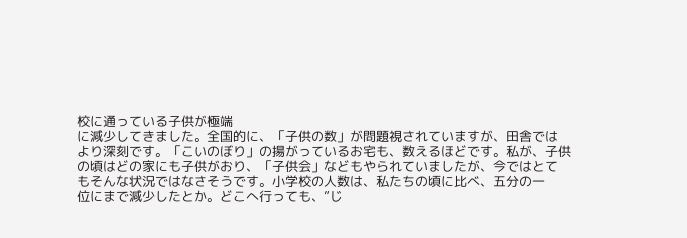校に通っている子供が極端
に減少してきました。全国的に、「子供の数」が問題視されていますが、田舎では
より深刻です。「こいのぼり」の揚がっているお宅も、数えるほどです。私が、子供
の頃はどの家にも子供がおり、「子供会」などもやられていましたが、今ではとて
もそんな状況ではなさそうです。小学校の人数は、私たちの頃に比べ、五分の一
位にまで減少したとか。どこへ行っても、”じ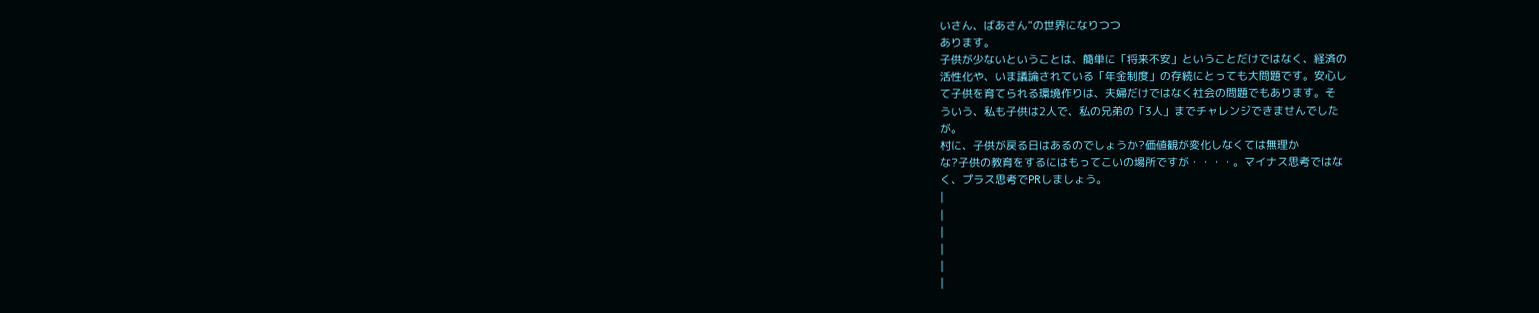いさん、ばあさん”の世界になりつつ
あります。
子供が少ないということは、簡単に「将来不安」ということだけではなく、経済の
活性化や、いま議論されている「年金制度」の存続にとっても大問題です。安心し
て子供を育てられる環境作りは、夫婦だけではなく社会の問題でもあります。そ
ういう、私も子供は2人で、私の兄弟の「3人」までチャレンジできませんでした
が。
村に、子供が戻る日はあるのでしょうか?価値観が変化しなくては無理か
な?子供の教育をするにはもってこいの場所ですが・・・・。マイナス思考ではな
く、プラス思考でPRしましょう。
|
|
|
|
|
|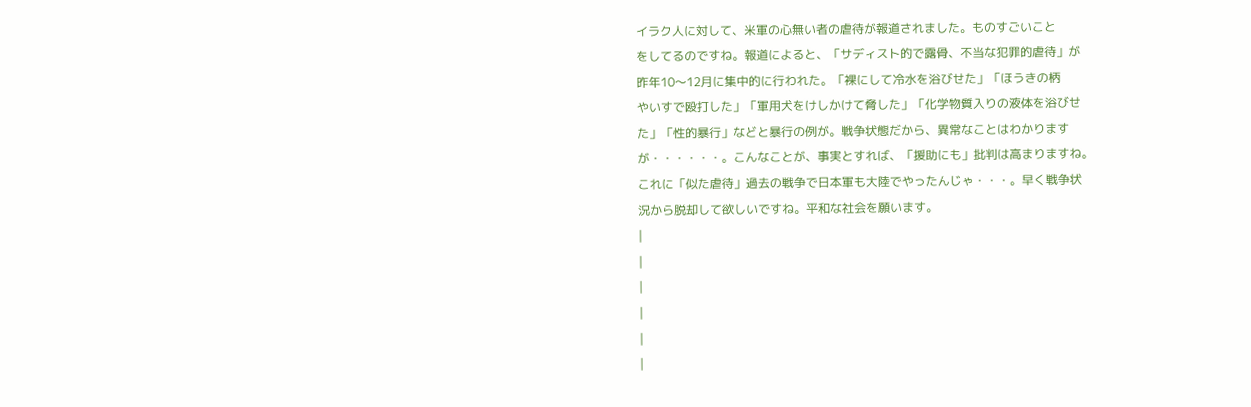イラク人に対して、米軍の心無い者の虐待が報道されました。ものすごいこと
をしてるのですね。報道によると、「サディスト的で露骨、不当な犯罪的虐待」が
昨年10〜12月に集中的に行われた。「裸にして冷水を浴びせた」「ほうきの柄
やいすで殴打した」「軍用犬をけしかけて脅した」「化学物質入りの液体を浴びせ
た」「性的暴行」などと暴行の例が。戦争状態だから、異常なことはわかります
が・・・・・・。こんなことが、事実とすれば、「援助にも」批判は高まりますね。
これに「似た虐待」過去の戦争で日本軍も大陸でやったんじゃ・・・。早く戦争状
況から脱却して欲しいですね。平和な社会を願います。
|
|
|
|
|
|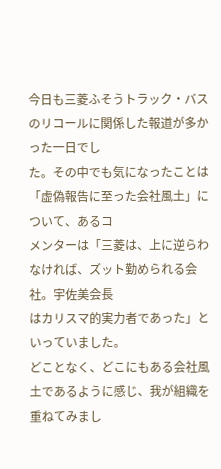今日も三菱ふそうトラック・バスのリコールに関係した報道が多かった一日でし
た。その中でも気になったことは「虚偽報告に至った会社風土」について、あるコ
メンターは「三菱は、上に逆らわなければ、ズット勤められる会社。宇佐美会長
はカリスマ的実力者であった」といっていました。
どことなく、どこにもある会社風土であるように感じ、我が組織を重ねてみまし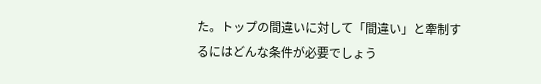た。トップの間違いに対して「間違い」と牽制するにはどんな条件が必要でしょう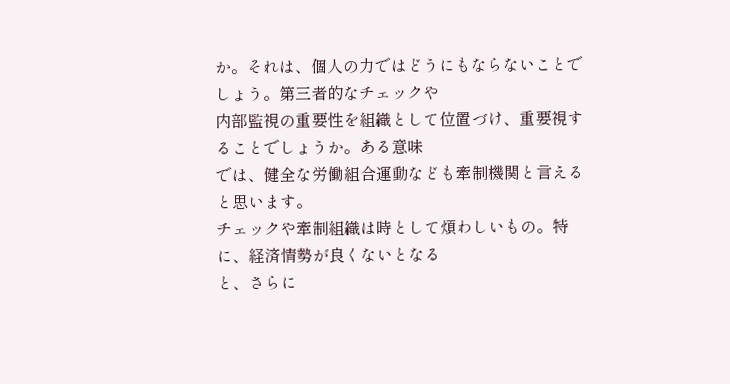か。それは、個人の力ではどうにもならないことでしょう。第三者的なチェックや
内部監視の重要性を組織として位置づけ、重要視することでしょうか。ある意味
では、健全な労働組合運動なども牽制機関と言えると思います。
チェックや牽制組織は時として煩わしいもの。特に、経済情勢が良くないとなる
と、さらに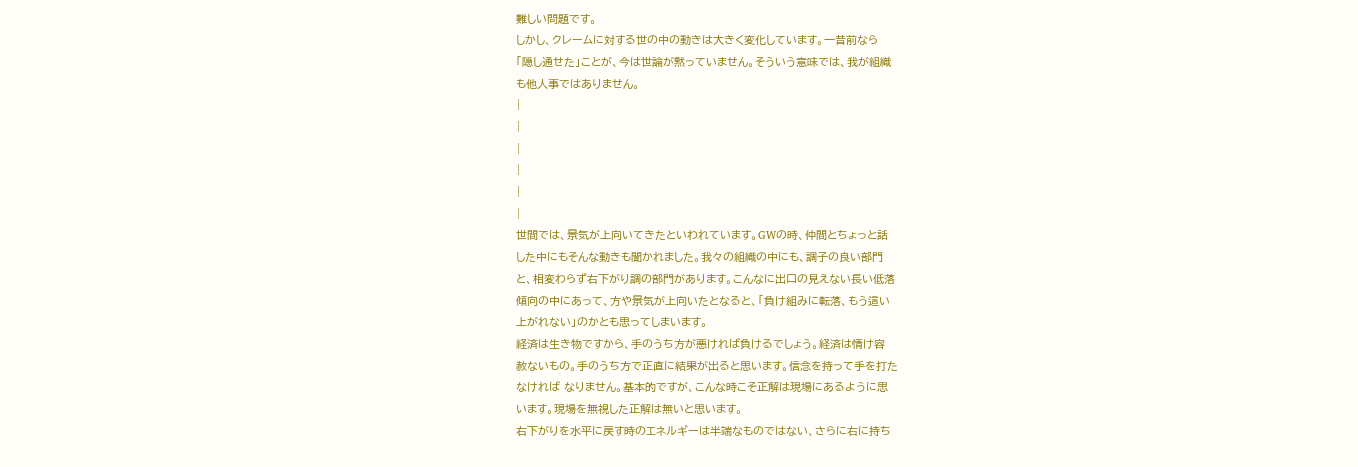難しい問題です。
しかし、クレームに対する世の中の動きは大きく変化しています。一昔前なら
「隠し通せた」ことが、今は世論が黙っていません。そういう意味では、我が組織
も他人事ではありません。
|
|
|
|
|
|
世間では、景気が上向いてきたといわれています。GWの時、仲間とちょっと話
した中にもそんな動きも聞かれました。我々の組織の中にも、調子の良い部門
と、相変わらず右下がり調の部門があります。こんなに出口の見えない長い低落
傾向の中にあって、方や景気が上向いたとなると、「負け組みに転落、もう這い
上がれない」のかとも思ってしまいます。
経済は生き物ですから、手のうち方が悪ければ負けるでしょう。経済は情け容
赦ないもの。手のうち方で正直に結果が出ると思います。信念を持って手を打た
なければ なりません。基本的ですが、こんな時こそ正解は現場にあるように思
います。現場を無視した正解は無いと思います。
右下がりを水平に戻す時のエネルギーは半端なものではない、さらに右に持ち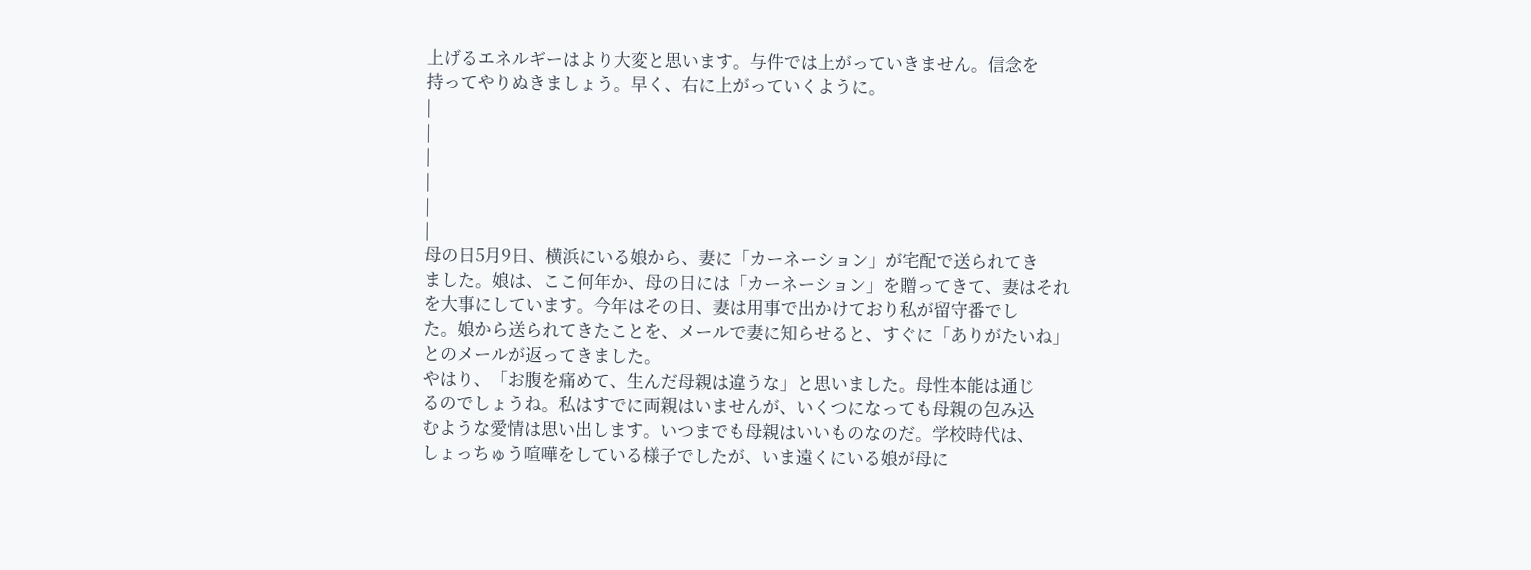上げるエネルギーはより大変と思います。与件では上がっていきません。信念を
持ってやりぬきましょう。早く、右に上がっていくように。
|
|
|
|
|
|
母の日5月9日、横浜にいる娘から、妻に「カーネーション」が宅配で送られてき
ました。娘は、ここ何年か、母の日には「カーネーション」を贈ってきて、妻はそれ
を大事にしています。今年はその日、妻は用事で出かけており私が留守番でし
た。娘から送られてきたことを、メールで妻に知らせると、すぐに「ありがたいね」
とのメールが返ってきました。
やはり、「お腹を痛めて、生んだ母親は違うな」と思いました。母性本能は通じ
るのでしょうね。私はすでに両親はいませんが、いくつになっても母親の包み込
むような愛情は思い出します。いつまでも母親はいいものなのだ。学校時代は、
しょっちゅう喧嘩をしている様子でしたが、いま遠くにいる娘が母に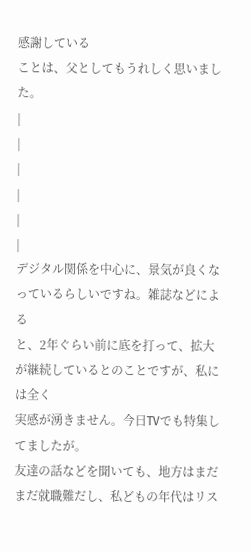感謝している
ことは、父としてもうれしく思いました。
|
|
|
|
|
|
デジタル関係を中心に、景気が良くなっているらしいですね。雑誌などによる
と、2年ぐらい前に底を打って、拡大が継続しているとのことですが、私には全く
実感が湧きません。今日TVでも特集してましたが。
友達の話などを聞いても、地方はまだまだ就職難だし、私どもの年代はリス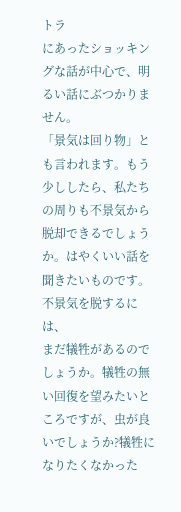トラ
にあったショッキングな話が中心で、明るい話にぶつかりません。
「景気は回り物」とも言われます。もう少ししたら、私たちの周りも不景気から
脱却できるでしょうか。はやくいい話を聞きたいものです。不景気を脱するには、
まだ犠牲があるのでしょうか。犠牲の無い回復を望みたいところですが、虫が良
いでしょうか?犠牲になりたくなかった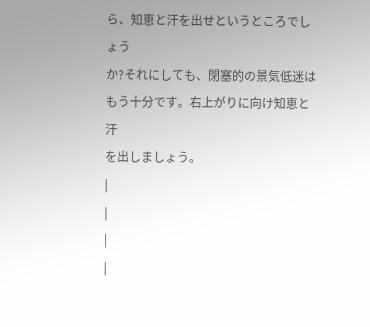ら、知恵と汗を出せというところでしょう
か?それにしても、閉塞的の景気低迷はもう十分です。右上がりに向け知恵と汗
を出しましょう。
|
|
|
|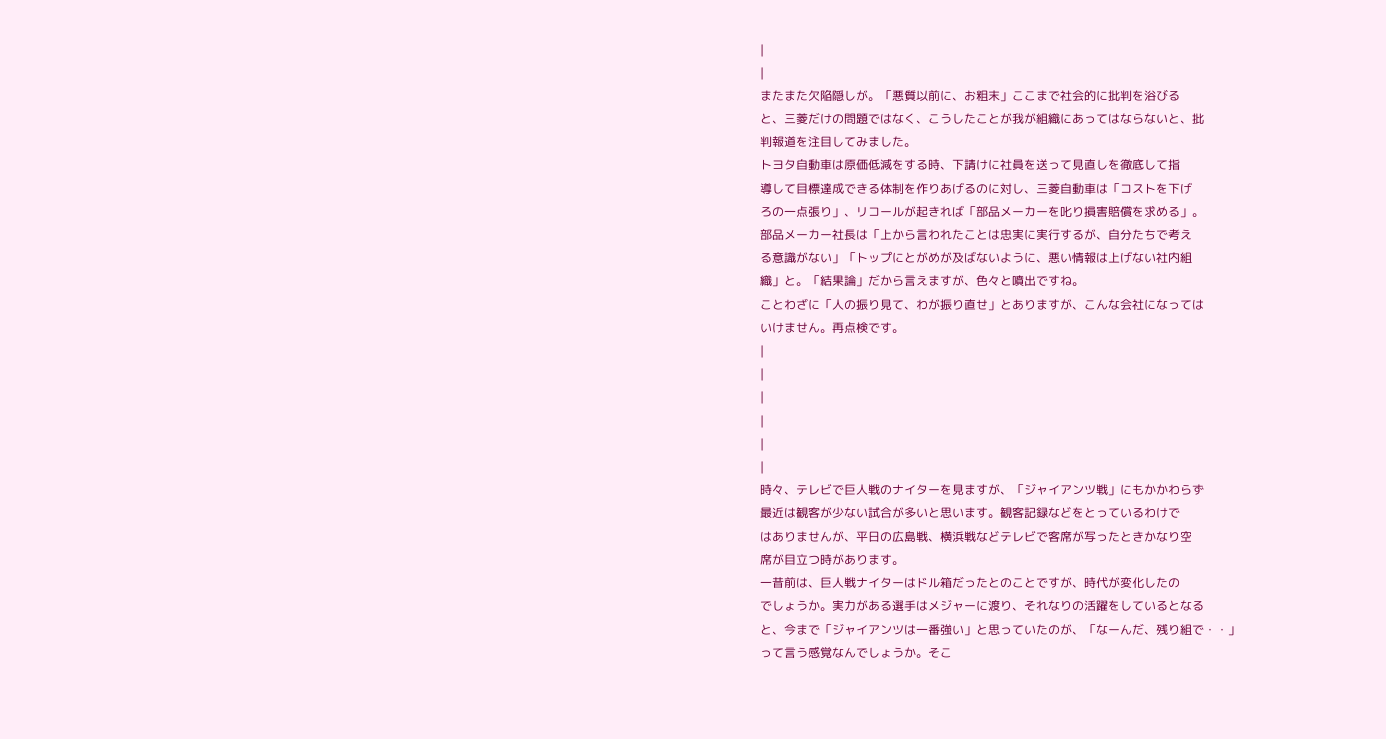|
|
またまた欠陥隠しが。「悪質以前に、お粗末」ここまで社会的に批判を浴びる
と、三菱だけの問題ではなく、こうしたことが我が組織にあってはならないと、批
判報道を注目してみました。
トヨタ自動車は原価低減をする時、下請けに社員を送って見直しを徹底して指
導して目標達成できる体制を作りあげるのに対し、三菱自動車は「コストを下げ
ろの一点張り」、リコールが起きれば「部品メーカーを叱り損害賠償を求める」。
部品メーカー社長は「上から言われたことは忠実に実行するが、自分たちで考え
る意識がない」「トップにとがめが及ばないように、悪い情報は上げない社内組
織」と。「結果論」だから言えますが、色々と噴出ですね。
ことわざに「人の振り見て、わが振り直せ」とありますが、こんな会社になっては
いけません。再点検です。
|
|
|
|
|
|
時々、テレビで巨人戦のナイターを見ますが、「ジャイアンツ戦」にもかかわらず
最近は観客が少ない試合が多いと思います。観客記録などをとっているわけで
はありませんが、平日の広島戦、横浜戦などテレビで客席が写ったときかなり空
席が目立つ時があります。
一昔前は、巨人戦ナイターはドル箱だったとのことですが、時代が変化したの
でしょうか。実力がある選手はメジャーに渡り、それなりの活躍をしているとなる
と、今まで「ジャイアンツは一番強い」と思っていたのが、「なーんだ、残り組で・・」
って言う感覚なんでしょうか。そこ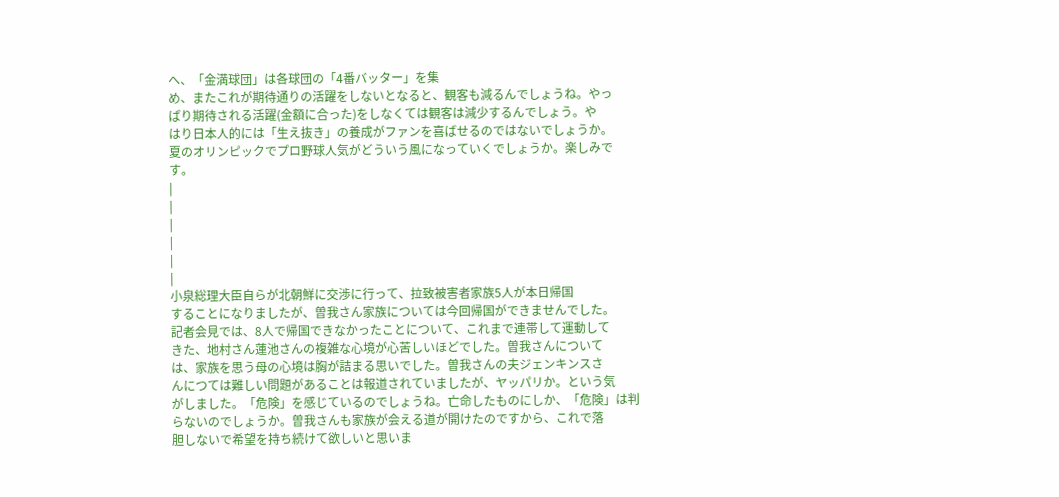へ、「金満球団」は各球団の「4番バッター」を集
め、またこれが期待通りの活躍をしないとなると、観客も減るんでしょうね。やっ
ぱり期待される活躍(金額に合った)をしなくては観客は減少するんでしょう。や
はり日本人的には「生え抜き」の養成がファンを喜ばせるのではないでしょうか。
夏のオリンピックでプロ野球人気がどういう風になっていくでしょうか。楽しみで
す。
|
|
|
|
|
|
小泉総理大臣自らが北朝鮮に交渉に行って、拉致被害者家族5人が本日帰国
することになりましたが、曽我さん家族については今回帰国ができませんでした。
記者会見では、8人で帰国できなかったことについて、これまで連帯して運動して
きた、地村さん蓮池さんの複雑な心境が心苦しいほどでした。曽我さんについて
は、家族を思う母の心境は胸が詰まる思いでした。曽我さんの夫ジェンキンスさ
んにつては難しい問題があることは報道されていましたが、ヤッパリか。という気
がしました。「危険」を感じているのでしょうね。亡命したものにしか、「危険」は判
らないのでしょうか。曽我さんも家族が会える道が開けたのですから、これで落
胆しないで希望を持ち続けて欲しいと思いま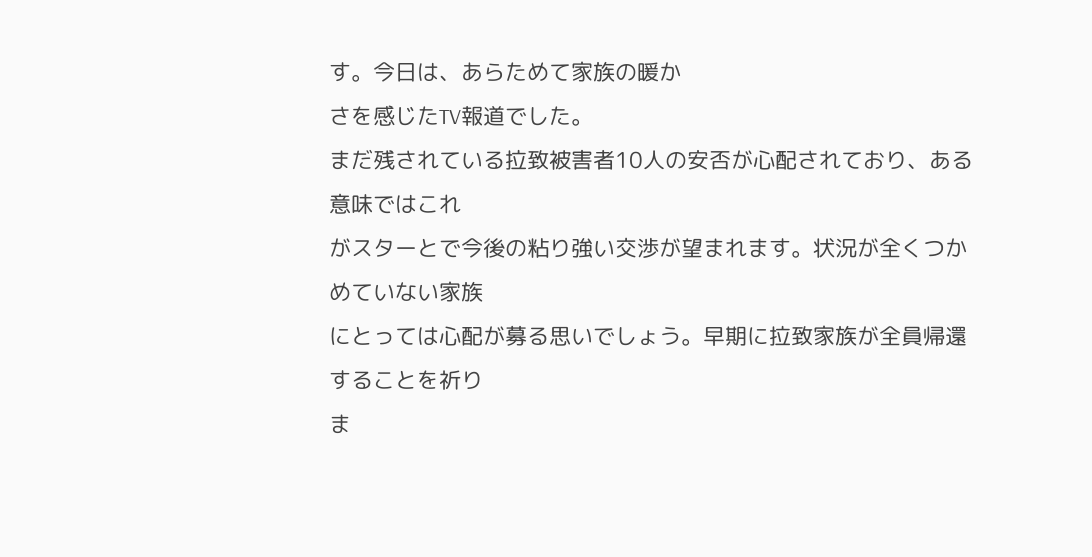す。今日は、あらためて家族の暖か
さを感じたTV報道でした。
まだ残されている拉致被害者10人の安否が心配されており、ある意味ではこれ
がスターとで今後の粘り強い交渉が望まれます。状況が全くつかめていない家族
にとっては心配が募る思いでしょう。早期に拉致家族が全員帰還することを祈り
ま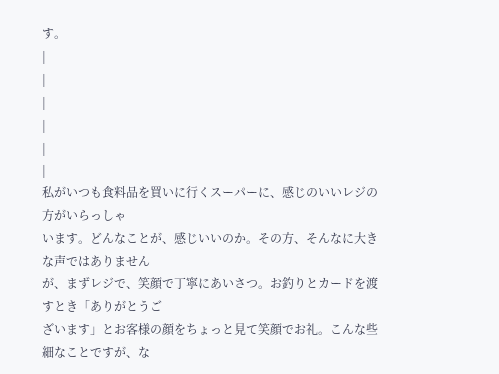す。
|
|
|
|
|
|
私がいつも食料品を買いに行くスーパーに、感じのいいレジの方がいらっしゃ
います。どんなことが、感じいいのか。その方、そんなに大きな声ではありません
が、まずレジで、笑顔で丁寧にあいさつ。お釣りとカードを渡すとき「ありがとうご
ざいます」とお客様の顔をちょっと見て笑顔でお礼。こんな些細なことですが、な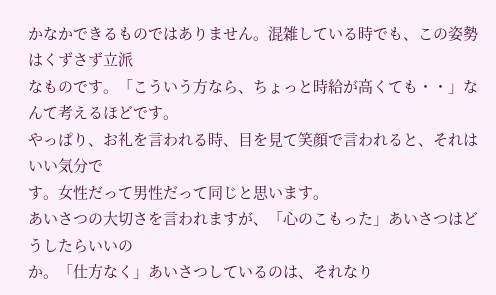かなかできるものではありません。混雑している時でも、この姿勢はくずさず立派
なものです。「こういう方なら、ちょっと時給が高くても・・」なんて考えるほどです。
やっぱり、お礼を言われる時、目を見て笑顔で言われると、それはいい気分で
す。女性だって男性だって同じと思います。
あいさつの大切さを言われますが、「心のこもった」あいさつはどうしたらいいの
か。「仕方なく」あいさつしているのは、それなり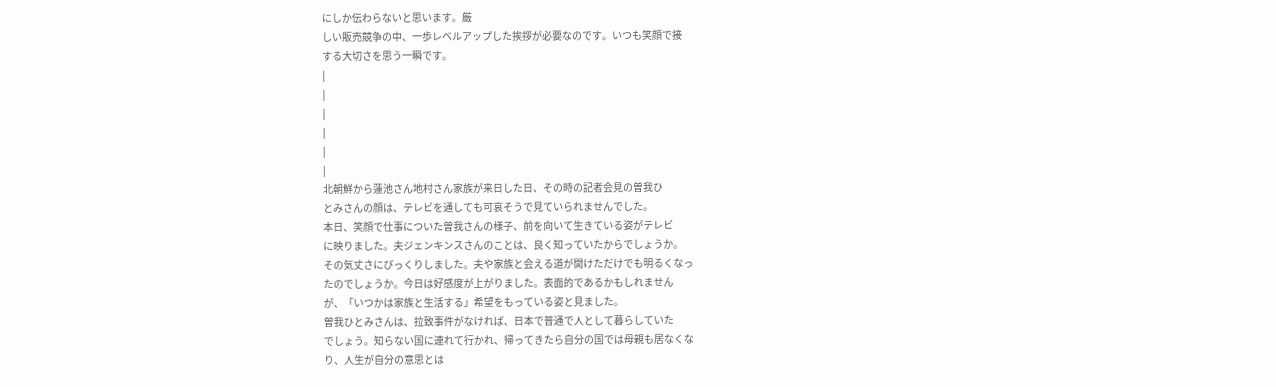にしか伝わらないと思います。厳
しい販売競争の中、一歩レベルアップした挨拶が必要なのです。いつも笑顔で接
する大切さを思う一瞬です。
|
|
|
|
|
|
北朝鮮から蓮池さん地村さん家族が来日した日、その時の記者会見の曽我ひ
とみさんの顔は、テレビを通しても可哀そうで見ていられませんでした。
本日、笑顔で仕事についた曽我さんの様子、前を向いて生きている姿がテレビ
に映りました。夫ジェンキンスさんのことは、良く知っていたからでしょうか。
その気丈さにびっくりしました。夫や家族と会える道が開けただけでも明るくなっ
たのでしょうか。今日は好感度が上がりました。表面的であるかもしれません
が、「いつかは家族と生活する」希望をもっている姿と見ました。
曽我ひとみさんは、拉致事件がなければ、日本で普通で人として暮らしていた
でしょう。知らない国に連れて行かれ、帰ってきたら自分の国では母親も居なくな
り、人生が自分の意思とは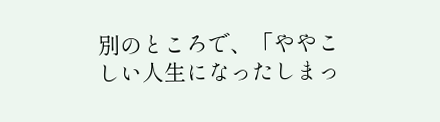別のところで、「ややこしい人生になったしまっ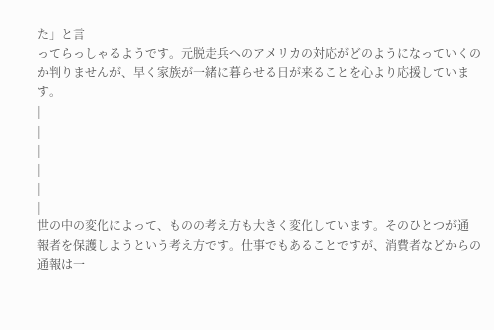た」と言
ってらっしゃるようです。元脱走兵へのアメリカの対応がどのようになっていくの
か判りませんが、早く家族が一緒に暮らせる日が来ることを心より応援していま
す。
|
|
|
|
|
|
世の中の変化によって、ものの考え方も大きく変化しています。そのひとつが通
報者を保護しようという考え方です。仕事でもあることですが、消費者などからの
通報は一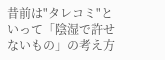昔前は"タレコミ"といって「陰湿で許せないもの」の考え方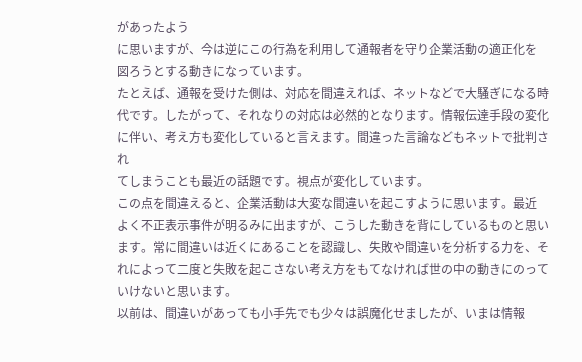があったよう
に思いますが、今は逆にこの行為を利用して通報者を守り企業活動の適正化を
図ろうとする動きになっています。
たとえば、通報を受けた側は、対応を間違えれば、ネットなどで大騒ぎになる時
代です。したがって、それなりの対応は必然的となります。情報伝達手段の変化
に伴い、考え方も変化していると言えます。間違った言論などもネットで批判され
てしまうことも最近の話題です。視点が変化しています。
この点を間違えると、企業活動は大変な間違いを起こすように思います。最近
よく不正表示事件が明るみに出ますが、こうした動きを背にしているものと思い
ます。常に間違いは近くにあることを認識し、失敗や間違いを分析する力を、そ
れによって二度と失敗を起こさない考え方をもてなければ世の中の動きにのって
いけないと思います。
以前は、間違いがあっても小手先でも少々は誤魔化せましたが、いまは情報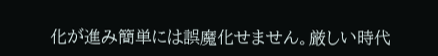化が進み簡単には誤魔化せません。厳しい時代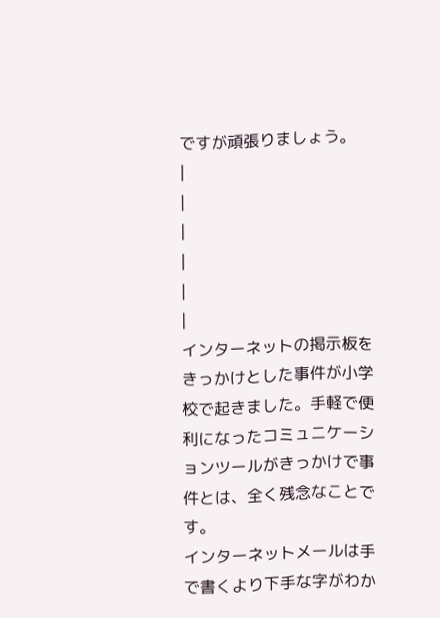ですが頑張りましょう。
|
|
|
|
|
|
インターネットの掲示板をきっかけとした事件が小学校で起きました。手軽で便
利になったコミュニケーションツールがきっかけで事件とは、全く残念なことです。
インターネットメールは手で書くより下手な字がわか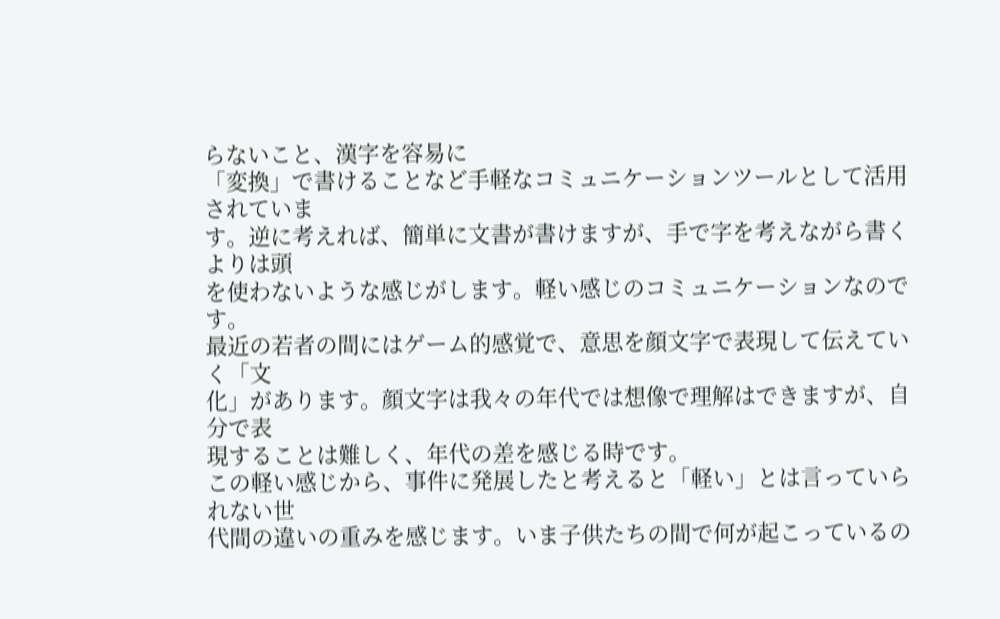らないこと、漢字を容易に
「変換」で書けることなど手軽なコミュニケーションツールとして活用されていま
す。逆に考えれば、簡単に文書が書けますが、手で字を考えながら書くよりは頭
を使わないような感じがします。軽い感じのコミュニケーションなのです。
最近の若者の間にはゲーム的感覚で、意思を顔文字で表現して伝えていく「文
化」があります。顔文字は我々の年代では想像で理解はできますが、自分で表
現することは難しく、年代の差を感じる時です。
この軽い感じから、事件に発展したと考えると「軽い」とは言っていられない世
代間の違いの重みを感じます。いま子供たちの間で何が起こっているの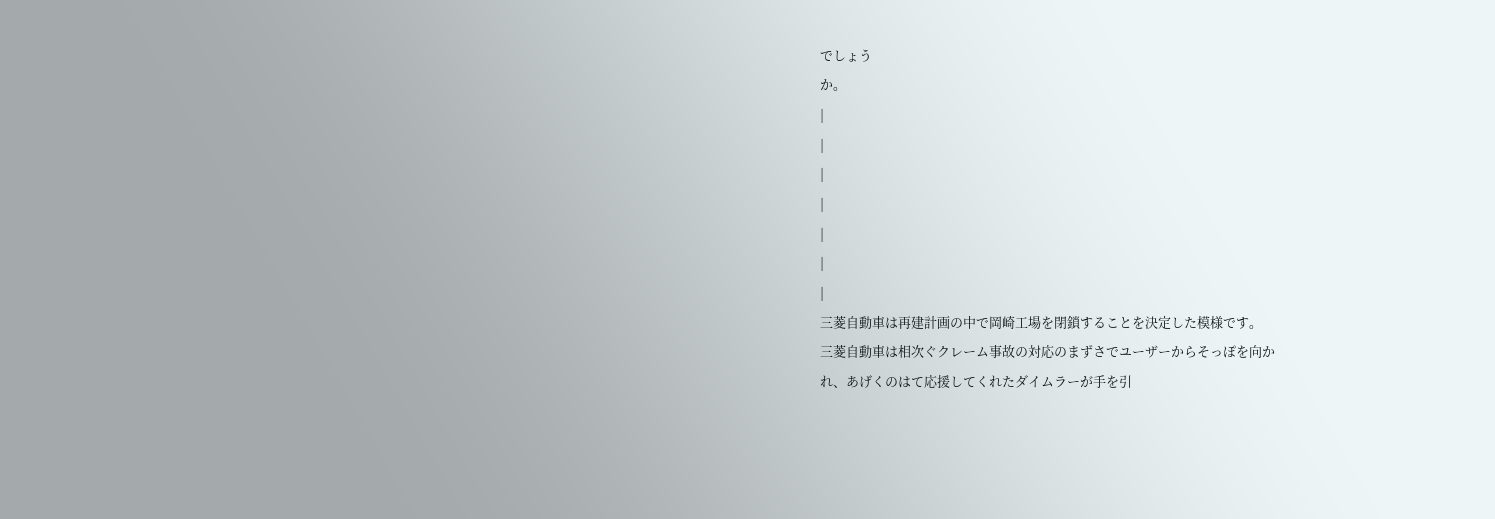でしょう
か。
|
|
|
|
|
|
|
三菱自動車は再建計画の中で岡崎工場を閉鎖することを決定した模様です。
三菱自動車は相次ぐクレーム事故の対応のまずさでユーザーからそっぽを向か
れ、あげくのはて応援してくれたダイムラーが手を引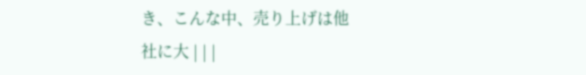き、こんな中、売り上げは他
社に大 | | |